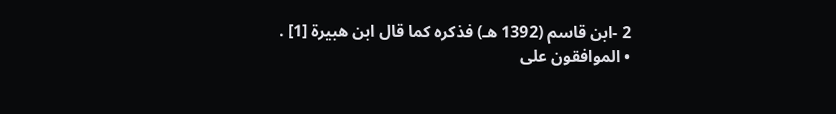2 -ابن قاسم (1392 هـ) فذكره كما قال ابن هبيرة [1] .
• الموافقون على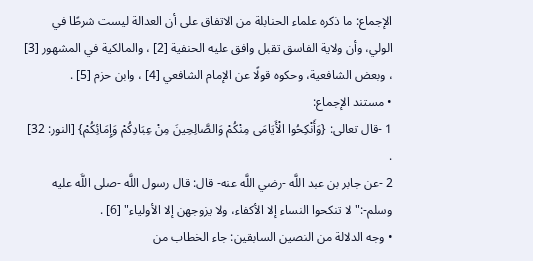الإجماع: ما ذكره علماء الحنابلة من الاتفاق على أن العدالة ليست شرطًا في الولي، وأن ولاية الفاسق تقبل وافق عليه الحنفية [2] ، والمالكية في المشهور [3] ، وبعض الشافعية، وحكوه قولًا عن الإمام الشافعي [4] ، وابن حزم [5] .
• مستند الإجماع:
1 -قال تعالى: {وَأَنْكِحُوا الْأَيَامَى مِنْكُمْ وَالصَّالِحِينَ مِنْ عِبَادِكُمْ وَإِمَائِكُمْ} [النور: 32] .
2 -عن جابر بن عبد اللَّه -رضي اللَّه عنه- قال: قال رسول اللَّه -صلى اللَّه عليه وسلم-:"لا تنكحوا النساء إلا الأكفاء، ولا يزوجهن إلا الأولياء" [6] .
• وجه الدلالة من النصين السابقين: جاء الخطاب من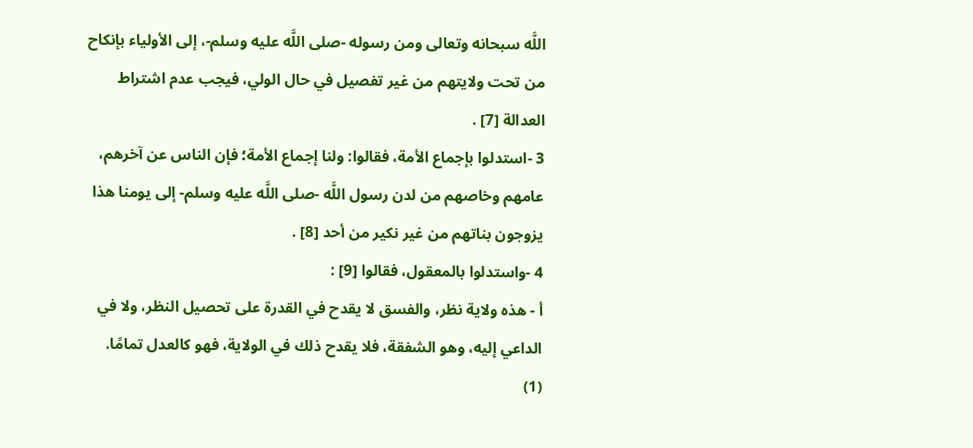اللَّه سبحانه وتعالى ومن رسوله -صلى اللَّه عليه وسلم-، إلى الأولياء بإنكاح من تحت ولايتهم من غير تفصيل في حال الولي، فيجب عدم اشتراط العدالة [7] .
3 -استدلوا بإجماع الأمة، فقالوا: ولنا إجماع الأمة؛ فإن الناس عن آخرهم، عامهم وخاصهم من لدن رسول اللَّه -صلى اللَّه عليه وسلم- إلى يومنا هذا يزوجون بناتهم من غير نكير من أحد [8] .
4 -واستدلوا بالمعقول، فقالوا [9] :
أ - هذه ولاية نظر، والفسق لا يقدح في القدرة على تحصيل النظر، ولا في الداعي إليه، وهو الشفقة، فلا يقدح ذلك في الولاية، فهو كالعدل تمامًا.
(1)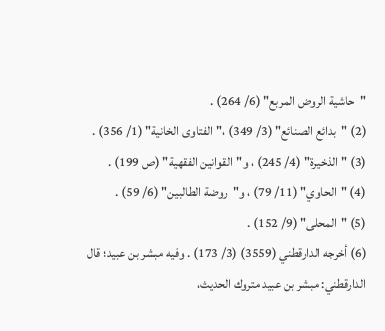"حاشية الروض المربع" (6/ 264) .
(2) "بدائع الصنائع" (3/ 349) ،"الفتاوى الخانية" (1/ 356) .
(3) "الذخيرة" (4/ 245) ، و"القوانين الفقهية" (ص 199) .
(4) "الحاوي" (11/ 79) ، و"روضة الطالبين" (6/ 59) .
(5) "المحلى" (9/ 152) .
(6) أخرجه الدارقطني (3559) (3/ 173) . وفيه مبشر بن عبيد؛ قال الدارقطني: مبشر بن عبيد متروك الحديث،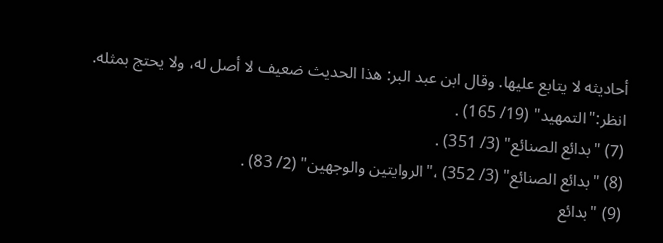أحاديثه لا يتابع عليها. وقال ابن عبد البر: هذا الحديث ضعيف لا أصل له، ولا يحتج بمثله. انظر:"التمهيد" (19/ 165) .
(7) "بدائع الصنائع" (3/ 351) .
(8) "بدائع الصنائع" (3/ 352) ،"الروايتين والوجهين" (2/ 83) .
(9) "بدائع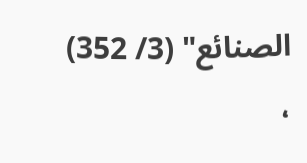الصنائع" (3/ 352) ،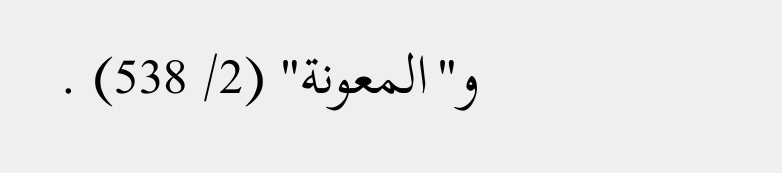و"المعونة" (2/ 538) .